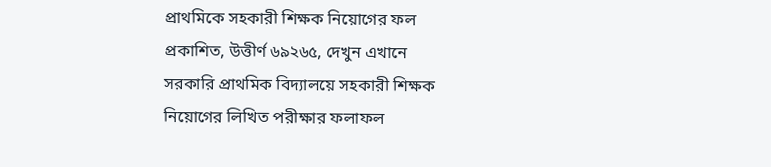প্রাথমিকে সহকারী শিক্ষক নিয়োগের ফল প্রকাশিত, উত্তীর্ণ ৬৯২৬৫, দেখুন এখানে
সরকারি প্রাথমিক বিদ্যালয়ে সহকারী শিক্ষক নিয়োগের লিখিত পরীক্ষার ফলাফল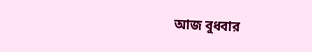আজ বুধবার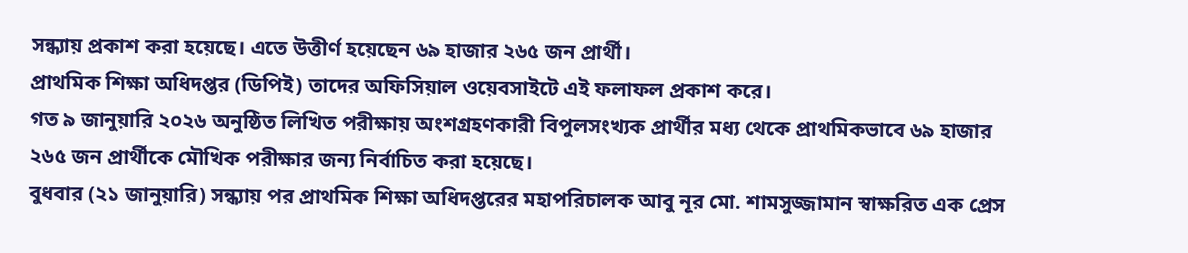সন্ধ্যায় প্রকাশ করা হয়েছে। এতে উত্তীর্ণ হয়েছেন ৬৯ হাজার ২৬৫ জন প্রার্থী।
প্রাথমিক শিক্ষা অধিদপ্তর (ডিপিই) তাদের অফিসিয়াল ওয়েবসাইটে এই ফলাফল প্রকাশ করে।
গত ৯ জানুয়ারি ২০২৬ অনুষ্ঠিত লিখিত পরীক্ষায় অংশগ্রহণকারী বিপুলসংখ্যক প্রার্থীর মধ্য থেকে প্রাথমিকভাবে ৬৯ হাজার ২৬৫ জন প্রার্থীকে মৌখিক পরীক্ষার জন্য নির্বাচিত করা হয়েছে।
বুধবার (২১ জানুয়ারি) সন্ধ্যায় পর প্রাথমিক শিক্ষা অধিদপ্তরের মহাপরিচালক আবু নূর মো. শামসুজ্জামান স্বাক্ষরিত এক প্রেস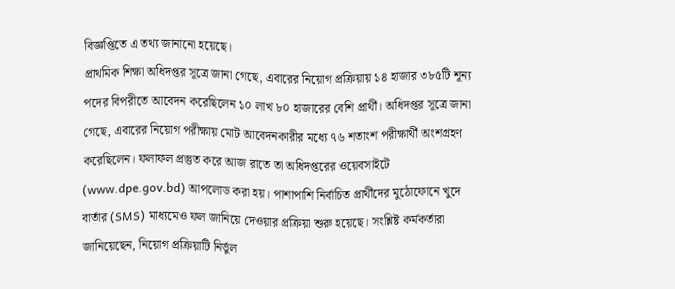বিজ্ঞপ্তিতে এ তথ্য জানানো হয়েছে।
প্রাথমিক শিক্ষা অধিদপ্তর সূত্রে জানা গেছে, এবারের নিয়োগ প্রক্রিয়ায় ১৪ হাজার ৩৮৫টি শূন্য পদের বিপরীতে আবেদন করেছিলেন ১০ লাখ ৮০ হাজারের বেশি প্রার্থী। অধিদপ্তর সূত্রে জানা গেছে, এবারের নিয়োগ পরীক্ষায় মোট আবেদনকারীর মধ্যে ৭৬ শতাংশ পরীক্ষার্থী অংশগ্রহণ করেছিলেন। ফলাফল প্রস্তুত করে আজ রাতে তা অধিদপ্তরের ওয়েবসাইটে (www.dpe.gov.bd) আপলোড করা হয়। পাশাপাশি নির্বাচিত প্রার্থীদের মুঠোফোনে খুদে বার্তার (SMS) মাধ্যমেও ফল জানিয়ে দেওয়ার প্রক্রিয়া শুরু হয়েছে। সংশ্লিষ্ট কর্মকর্তারা জানিয়েছেন, নিয়োগ প্রক্রিয়াটি নির্ভুল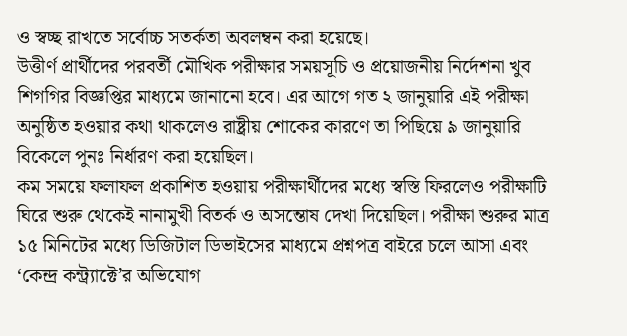ও স্বচ্ছ রাখতে সর্বোচ্চ সতর্কতা অবলম্বন করা হয়েছে।
উত্তীর্ণ প্রার্থীদের পরবর্তী মৌখিক পরীক্ষার সময়সূচি ও প্রয়োজনীয় নির্দেশনা খুব শিগগির বিজ্ঞপ্তির মাধ্যমে জানানো হবে। এর আগে গত ২ জানুয়ারি এই পরীক্ষা অনুষ্ঠিত হওয়ার কথা থাকলেও রাষ্ট্রীয় শোকের কারণে তা পিছিয়ে ৯ জানুয়ারি বিকেলে পুনঃ নির্ধারণ করা হয়েছিল।
কম সময়ে ফলাফল প্রকাশিত হওয়ায় পরীক্ষার্থীদের মধ্যে স্বস্তি ফিরলেও পরীক্ষাটি ঘিরে শুরু থেকেই নানামুখী বিতর্ক ও অসন্তোষ দেখা দিয়েছিল। পরীক্ষা শুরুর মাত্র ১৫ মিনিটের মধ্যে ডিজিটাল ডিভাইসের মাধ্যমে প্রশ্নপত্র বাইরে চলে আসা এবং ‘কেন্দ্র কন্ট্র্যাক্টে’র অভিযোগ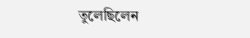তুলেছিলেন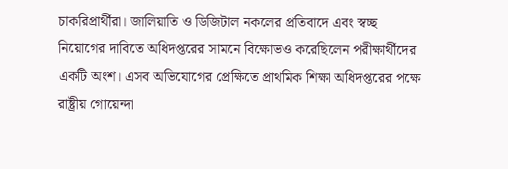চাকরিপ্রার্থীরা। জালিয়াতি ও ডিজিটাল নকলের প্রতিবাদে এবং স্বচ্ছ নিয়োগের দাবিতে অধিদপ্তরের সামনে বিক্ষোভও করেছিলেন পরীক্ষার্থীদের একটি অংশ। এসব অভিযোগের প্রেক্ষিতে প্রাথমিক শিক্ষা অধিদপ্তরের পক্ষে রাষ্ট্রীয় গোয়েন্দা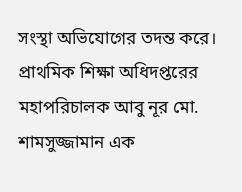সংস্থা অভিযোগের তদন্ত করে। প্রাথমিক শিক্ষা অধিদপ্তরের মহাপরিচালক আবু নূর মো. শামসুজ্জামান এক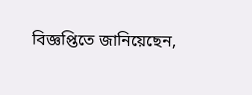বিজ্ঞপ্তিতে জানিয়েছেন,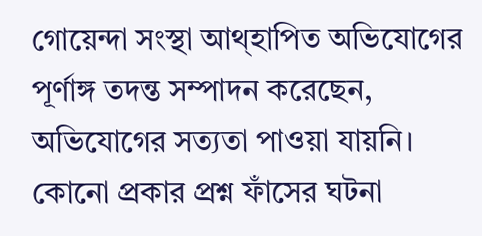গোয়েন্দা সংস্থা আথ্হাপিত অভিযোগের পূর্ণাঙ্গ তদন্ত সম্পাদন করেছেন, অভিযোগের সত্যতা পাওয়া যায়নি। কোনো প্রকার প্রশ্ন ফাঁসের ঘটনা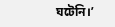ঘটেনি।’